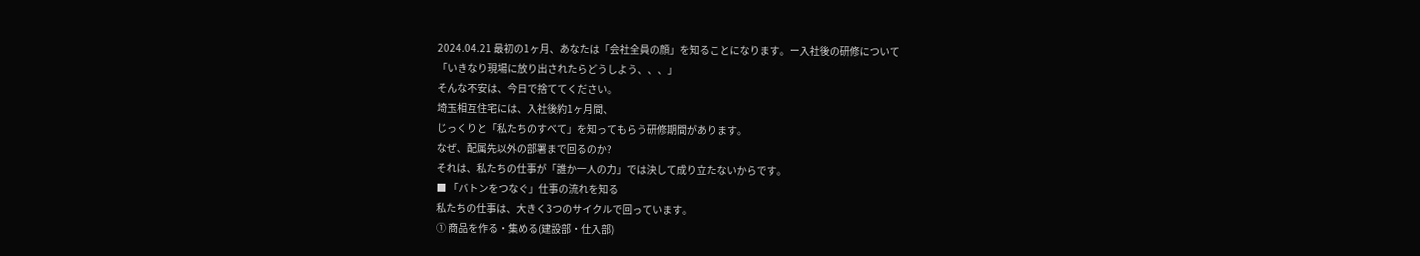2024.04.21 最初の1ヶ月、あなたは「会社全員の顔」を知ることになります。ー入社後の研修について
「いきなり現場に放り出されたらどうしよう、、、」
そんな不安は、今日で捨ててください。
埼玉相互住宅には、入社後約1ヶ月間、
じっくりと「私たちのすべて」を知ってもらう研修期間があります。
なぜ、配属先以外の部署まで回るのか?
それは、私たちの仕事が「誰か一人の力」では決して成り立たないからです。
■ 「バトンをつなぐ」仕事の流れを知る
私たちの仕事は、大きく3つのサイクルで回っています。
① 商品を作る・集める(建設部・仕入部)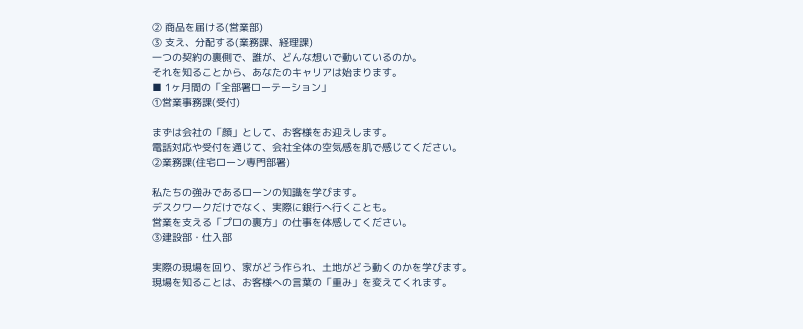② 商品を届ける(営業部)
③ 支え、分配する(業務課、経理課)
一つの契約の裏側で、誰が、どんな想いで動いているのか。
それを知ることから、あなたのキャリアは始まります。
■ 1ヶ月間の「全部署ローテーション」
①営業事務課(受付)

まずは会社の「顔」として、お客様をお迎えします。
電話対応や受付を通じて、会社全体の空気感を肌で感じてください。
②業務課(住宅ローン専門部署)

私たちの強みであるローンの知識を学びます。
デスクワークだけでなく、実際に銀行へ行くことも。
営業を支える「プロの裏方」の仕事を体感してください。
③建設部・仕入部

実際の現場を回り、家がどう作られ、土地がどう動くのかを学びます。
現場を知ることは、お客様への言葉の「重み」を変えてくれます。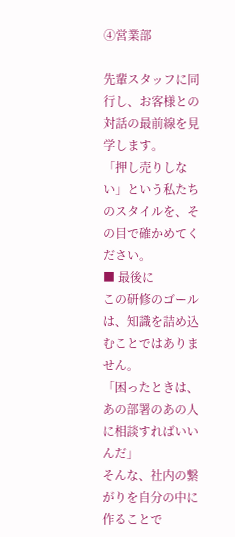④営業部

先輩スタッフに同行し、お客様との対話の最前線を見学します。
「押し売りしない」という私たちのスタイルを、その目で確かめてください。
■ 最後に
この研修のゴールは、知識を詰め込むことではありません。
「困ったときは、あの部署のあの人に相談すればいいんだ」
そんな、社内の繋がりを自分の中に作ることで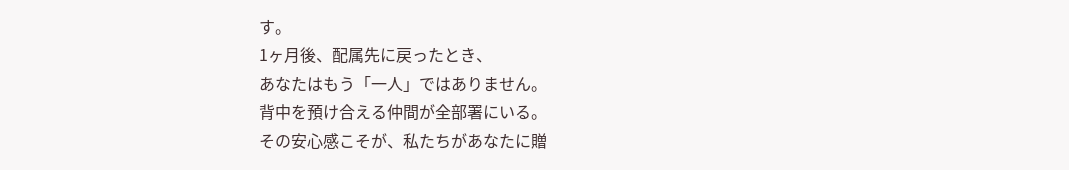す。
1ヶ月後、配属先に戻ったとき、
あなたはもう「一人」ではありません。
背中を預け合える仲間が全部署にいる。
その安心感こそが、私たちがあなたに贈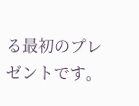る最初のプレゼントです。